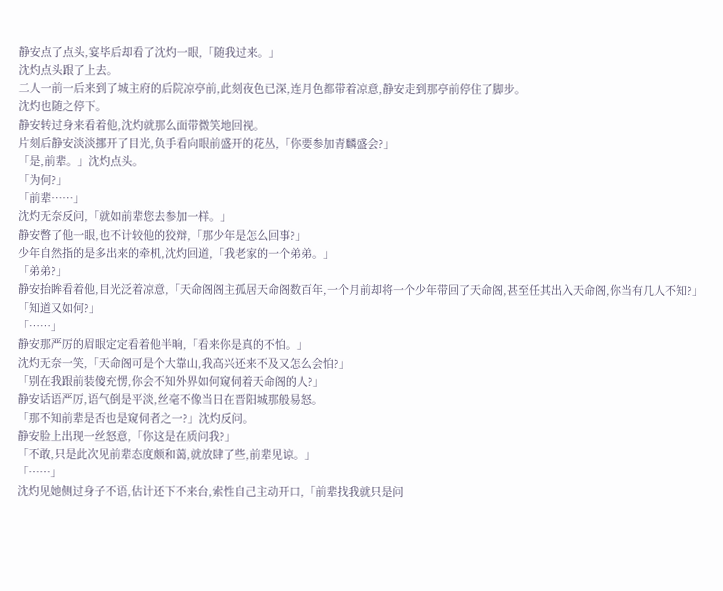静安点了点头,宴毕后却看了沈灼一眼,「随我过来。」
沈灼点头跟了上去。
二人一前一后来到了城主府的后院凉亭前,此刻夜色已深,连月色都带着凉意,静安走到那亭前停住了脚步。
沈灼也随之停下。
静安转过身来看着他,沈灼就那么面带微笑地回视。
片刻后静安淡淡挪开了目光,负手看向眼前盛开的花丛,「你要参加青麟盛会?」
「是,前辈。」沈灼点头。
「为何?」
「前辈……」
沈灼无奈反问,「就如前辈您去参加一样。」
静安暼了他一眼,也不计较他的狡辩,「那少年是怎么回事?」
少年自然指的是多出来的牵机,沈灼回道,「我老家的一个弟弟。」
「弟弟?」
静安抬眸看着他,目光泛着凉意,「天命阁阁主孤居天命阁数百年,一个月前却将一个少年带回了天命阁,甚至任其出入天命阁,你当有几人不知?」
「知道又如何?」
「……」
静安那严厉的眉眼定定看着他半晌,「看来你是真的不怕。」
沈灼无奈一笑,「天命阁可是个大靠山,我高兴还来不及又怎么会怕?」
「别在我跟前装傻充愣,你会不知外界如何窥伺着天命阁的人?」
静安话语严厉,语气倒是平淡,丝毫不像当日在晋阳城那般易怒。
「那不知前辈是否也是窥伺者之一?」沈灼反问。
静安脸上出现一丝怒意,「你这是在质问我?」
「不敢,只是此次见前辈态度颇和蔼,就放肆了些,前辈见谅。」
「……」
沈灼见她侧过身子不语,估计还下不来台,索性自己主动开口,「前辈找我就只是问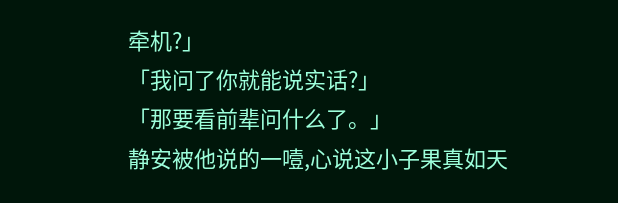牵机?」
「我问了你就能说实话?」
「那要看前辈问什么了。」
静安被他说的一噎,心说这小子果真如天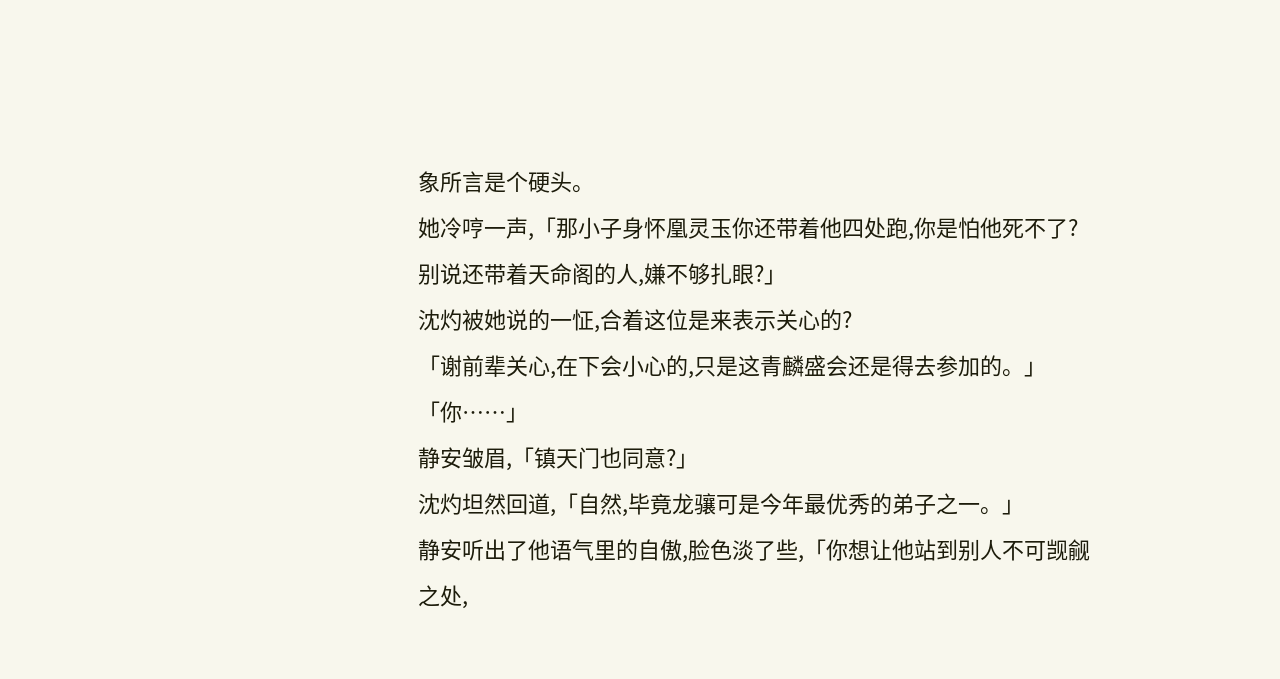象所言是个硬头。
她冷哼一声,「那小子身怀凰灵玉你还带着他四处跑,你是怕他死不了?别说还带着天命阁的人,嫌不够扎眼?」
沈灼被她说的一怔,合着这位是来表示关心的?
「谢前辈关心,在下会小心的,只是这青麟盛会还是得去参加的。」
「你……」
静安皱眉,「镇天门也同意?」
沈灼坦然回道,「自然,毕竟龙骧可是今年最优秀的弟子之一。」
静安听出了他语气里的自傲,脸色淡了些,「你想让他站到别人不可觊觎之处,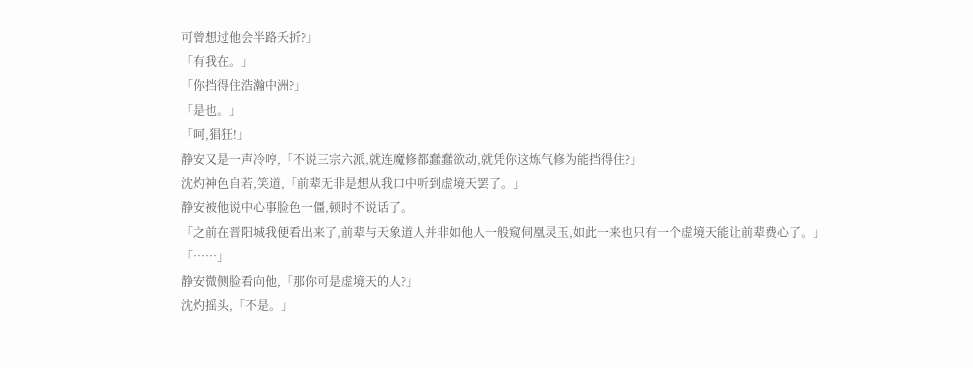可曾想过他会半路夭折?」
「有我在。」
「你挡得住浩瀚中洲?」
「是也。」
「呵,猖狂!」
静安又是一声冷哼,「不说三宗六派,就连魔修都蠢蠢欲动,就凭你这炼气修为能挡得住?」
沈灼神色自若,笑道,「前辈无非是想从我口中听到虚境天罢了。」
静安被他说中心事脸色一僵,顿时不说话了。
「之前在晋阳城我便看出来了,前辈与天象道人并非如他人一般窥伺凰灵玉,如此一来也只有一个虚境天能让前辈费心了。」
「……」
静安微侧脸看向他,「那你可是虚境天的人?」
沈灼摇头,「不是。」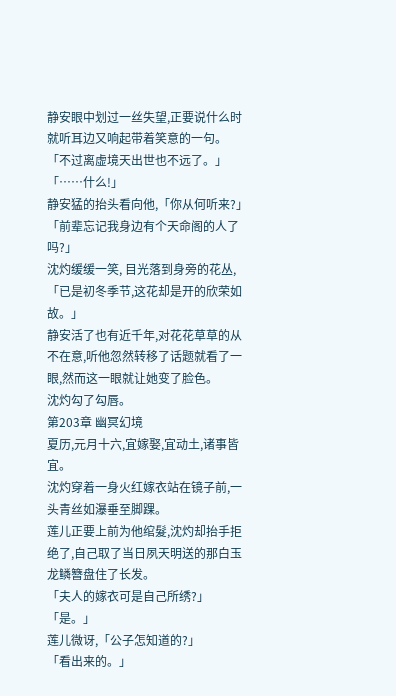静安眼中划过一丝失望,正要说什么时就听耳边又响起带着笑意的一句。
「不过离虚境天出世也不远了。」
「……什么!」
静安猛的抬头看向他,「你从何听来?」
「前辈忘记我身边有个天命阁的人了吗?」
沈灼缓缓一笑, 目光落到身旁的花丛,「已是初冬季节,这花却是开的欣荣如故。」
静安活了也有近千年,对花花草草的从不在意,听他忽然转移了话题就看了一眼,然而这一眼就让她变了脸色。
沈灼勾了勾唇。
第203章 幽冥幻境
夏历,元月十六,宜嫁娶,宜动土,诸事皆宜。
沈灼穿着一身火红嫁衣站在镜子前,一头青丝如瀑垂至脚踝。
莲儿正要上前为他绾髮,沈灼却抬手拒绝了,自己取了当日夙天明送的那白玉龙鳞簪盘住了长发。
「夫人的嫁衣可是自己所绣?」
「是。」
莲儿微讶,「公子怎知道的?」
「看出来的。」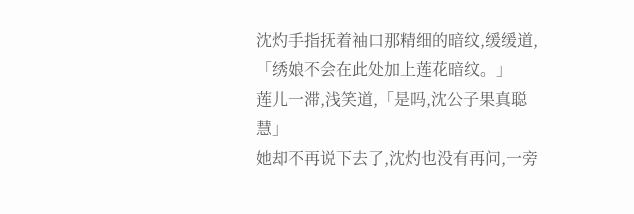沈灼手指抚着袖口那精细的暗纹,缓缓道,「绣娘不会在此处加上莲花暗纹。」
莲儿一滞,浅笑道,「是吗,沈公子果真聪慧」
她却不再说下去了,沈灼也没有再问,一旁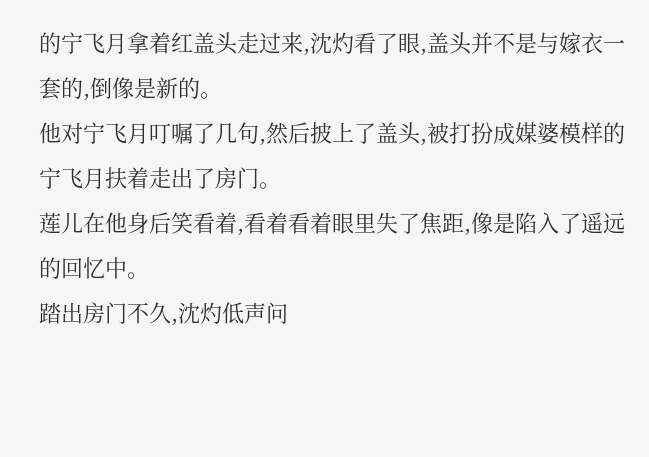的宁飞月拿着红盖头走过来,沈灼看了眼,盖头并不是与嫁衣一套的,倒像是新的。
他对宁飞月叮嘱了几句,然后披上了盖头,被打扮成媒婆模样的宁飞月扶着走出了房门。
莲儿在他身后笑看着,看着看着眼里失了焦距,像是陷入了遥远的回忆中。
踏出房门不久,沈灼低声问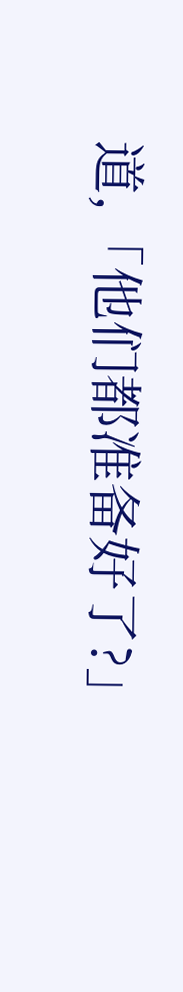道,「他们都准备好了?」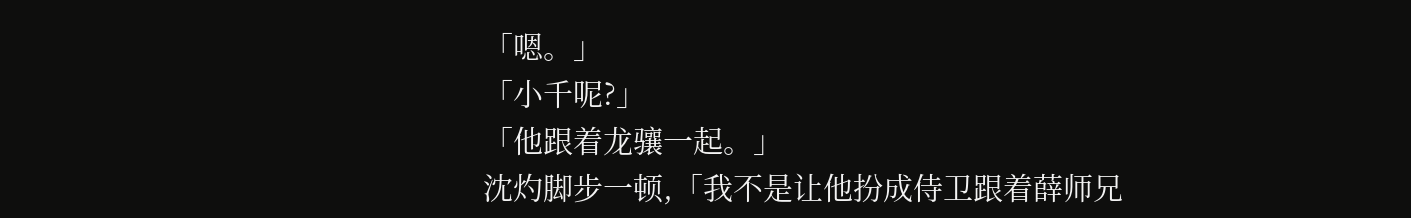「嗯。」
「小千呢?」
「他跟着龙骧一起。」
沈灼脚步一顿,「我不是让他扮成侍卫跟着薛师兄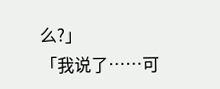么?」
「我说了……可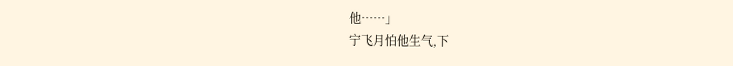他……」
宁飞月怕他生气,下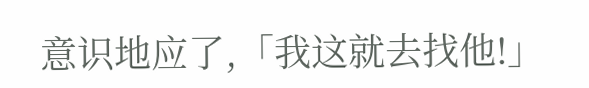意识地应了,「我这就去找他!」